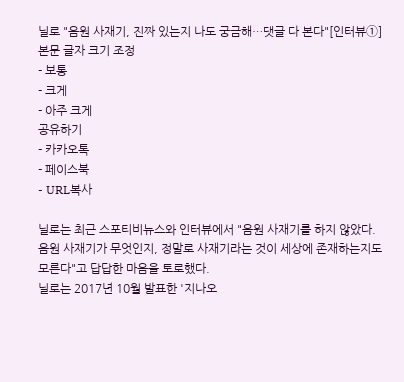닐로 "음원 사재기, 진짜 있는지 나도 궁금해…댓글 다 본다"[인터뷰①]
본문 글자 크기 조정
- 보통
- 크게
- 아주 크게
공유하기
- 카카오톡
- 페이스북
- URL복사

닐로는 최근 스포티비뉴스와 인터뷰에서 "음원 사재기를 하지 않았다. 음원 사재기가 무엇인지, 정말로 사재기라는 것이 세상에 존재하는지도 모른다"고 답답한 마음을 토로했다.
닐로는 2017년 10월 발표한 '지나오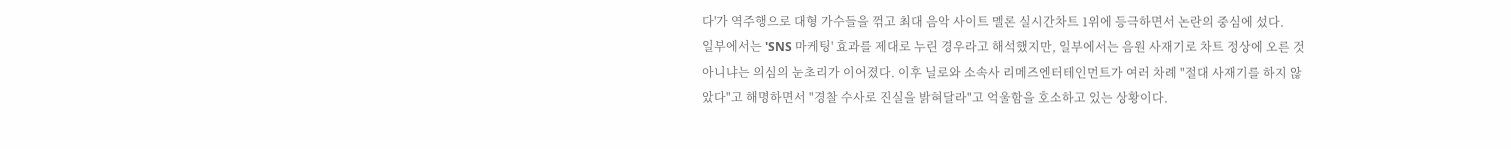다'가 역주행으로 대형 가수들을 꺾고 최대 음악 사이트 멜론 실시간차트 1위에 등극하면서 논란의 중심에 섰다.
일부에서는 'SNS 마케팅' 효과를 제대로 누린 경우라고 해석했지만, 일부에서는 음원 사재기로 차트 정상에 오른 것 아니냐는 의심의 눈초리가 이어졌다. 이후 닐로와 소속사 리메즈엔터테인먼트가 여러 차례 "절대 사재기를 하지 않았다"고 해명하면서 "경찰 수사로 진실을 밝혀달라"고 억울함을 호소하고 있는 상황이다.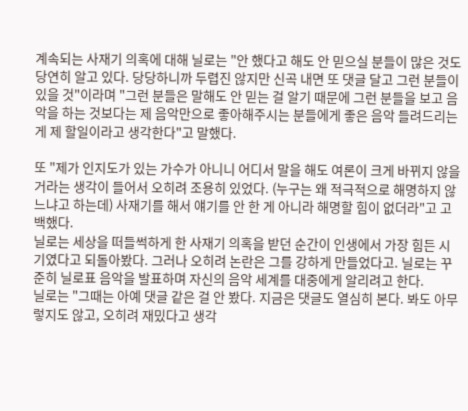계속되는 사재기 의혹에 대해 닐로는 "안 했다고 해도 안 믿으실 분들이 많은 것도 당연히 알고 있다. 당당하니까 두렵진 않지만 신곡 내면 또 댓글 달고 그런 분들이 있을 것"이라며 "그런 분들은 말해도 안 믿는 걸 알기 때문에 그런 분들을 보고 음악을 하는 것보다는 제 음악만으로 좋아해주시는 분들에게 좋은 음악 들려드리는 게 제 할일이라고 생각한다"고 말했다.

또 "제가 인지도가 있는 가수가 아니니 어디서 말을 해도 여론이 크게 바뀌지 않을 거라는 생각이 들어서 오히려 조용히 있었다. (누구는 왜 적극적으로 해명하지 않느냐고 하는데) 사재기를 해서 얘기를 안 한 게 아니라 해명할 힘이 없더라"고 고백했다.
닐로는 세상을 떠들썩하게 한 사재기 의혹을 받던 순간이 인생에서 가장 힘든 시기였다고 되돌아봤다. 그러나 오히려 논란은 그를 강하게 만들었다고. 닐로는 꾸준히 닐로표 음악을 발표하며 자신의 음악 세계를 대중에게 알리려고 한다.
닐로는 "그때는 아예 댓글 같은 걸 안 봤다. 지금은 댓글도 열심히 본다. 봐도 아무렇지도 않고, 오히려 재밌다고 생각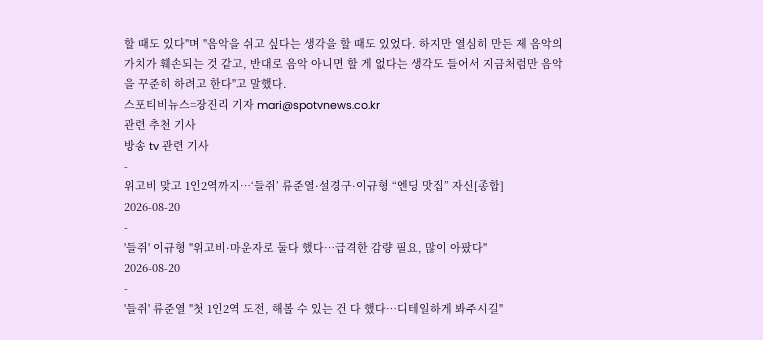할 때도 있다"며 "음악을 쉬고 싶다는 생각을 할 때도 있었다. 하지만 열심히 만든 제 음악의 가치가 훼손되는 것 같고, 반대로 음악 아니면 할 게 없다는 생각도 들어서 지금처럼만 음악을 꾸준히 하려고 한다"고 말했다.
스포티비뉴스=장진리 기자 mari@spotvnews.co.kr
관련 추천 기사
방송 tv 관련 기사
-
위고비 맞고 1인2역까지…‘들쥐’ 류준열·설경구·이규형 “엔딩 맛집” 자신[종합]
2026-08-20
-
'들쥐' 이규형 "위고비·마운자로 둘다 했다…급격한 감량 필요, 많이 아팠다"
2026-08-20
-
'들쥐' 류준열 "첫 1인2역 도전, 해볼 수 있는 건 다 했다…디테일하게 봐주시길"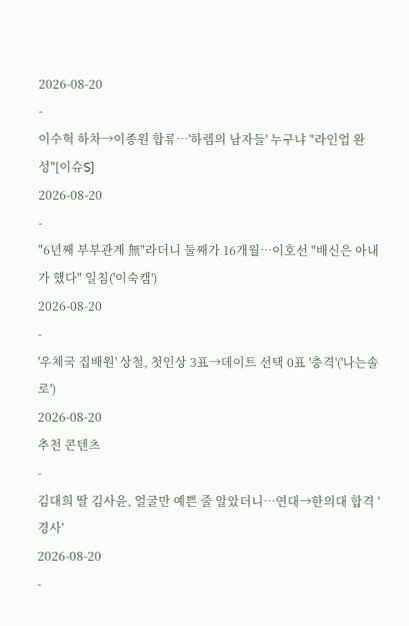2026-08-20
-
이수혁 하차→이종원 합류…'하렘의 남자들' 누구냐 "라인업 완성"[이슈S]
2026-08-20
-
"6년째 부부관계 無"라더니 둘째가 16개월…이호선 "배신은 아내가 했다" 일침('이숙캠')
2026-08-20
-
'우체국 집배원' 상철, 첫인상 3표→데이트 선택 0표 '충격'('나는솔로')
2026-08-20
추천 콘텐츠
-
김대희 딸 김사윤, 얼굴만 예쁜 줄 알았더니…연대→한의대 합격 '경사'
2026-08-20
-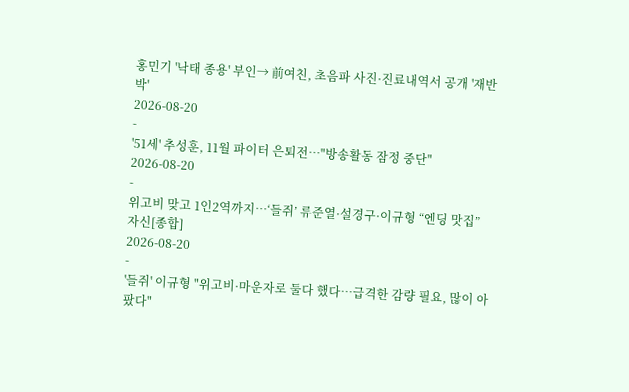홍민기 '낙태 종용' 부인→ 前여친, 초음파 사진·진료내역서 공개 '재반박'
2026-08-20
-
'51세' 추성훈, 11월 파이터 은퇴전…"방송활동 잠정 중단"
2026-08-20
-
위고비 맞고 1인2역까지…‘들쥐’ 류준열·설경구·이규형 “엔딩 맛집” 자신[종합]
2026-08-20
-
'들쥐' 이규형 "위고비·마운자로 둘다 했다…급격한 감량 필요, 많이 아팠다"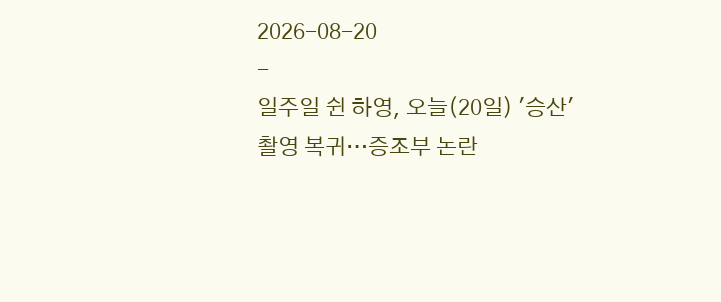2026-08-20
-
일주일 쉰 하영, 오늘(20일) '승산' 촬영 복귀…증조부 논란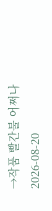→작품 빨간불 어쩌나
2026-08-20